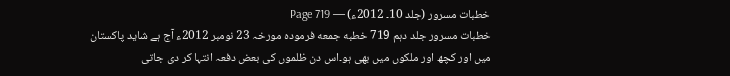خطبات مسرور (جلد 10۔ 2012ء) — Page 719
خطبات مسرور جلد دہم 719 خطبه جمعه فرمودہ مورخہ 23 نومبر 2012ء آج ہے شاید پاکستان میں اور کچھ اور ملکوں میں بھی ہو۔اس دن ظلموں کی بعض دفعہ انتہا کر دی جاتی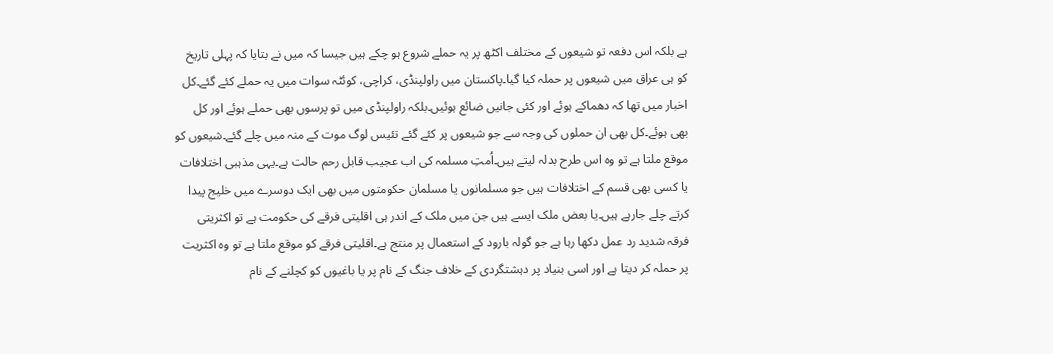ہے بلکہ اس دفعہ تو شیعوں کے مختلف اکٹھ پر یہ حملے شروع ہو چکے ہیں جیسا کہ میں نے بتایا کہ پہلی تاریخ کو ہی عراق میں شیعوں پر حملہ کیا گیا۔پاکستان میں راولپنڈی، کراچی، کوئٹہ سوات میں یہ حملے کئے گئے۔کل اخبار میں تھا کہ دھماکے ہوئے اور کئی جانیں ضائع ہوئیں۔بلکہ راولپنڈی میں تو پرسوں بھی حملے ہوئے اور کل بھی ہوئے۔کل بھی ان حملوں کی وجہ سے جو شیعوں پر کئے گئے تئیس لوگ موت کے منہ میں چلے گئے۔شیعوں کو موقع ملتا ہے تو وہ اس طرح بدلہ لیتے ہیں۔اُمتِ مسلمہ کی اب عجیب قابل رحم حالت ہے۔یہی مذہبی اختلافات یا کسی بھی قسم کے اختلافات ہیں جو مسلمانوں یا مسلمان حکومتوں میں بھی ایک دوسرے میں خلیج پیدا کرتے چلے جارہے ہیں۔یا بعض ملک ایسے ہیں جن میں ملک کے اندر ہی اقلیتی فرقے کی حکومت ہے تو اکثریتی فرقہ شدید رد عمل دکھا رہا ہے جو گولہ بارود کے استعمال پر منتج ہے۔اقلیتی فرقے کو موقع ملتا ہے تو وہ اکثریت پر حملہ کر دیتا ہے اور اسی بنیاد پر دہشتگردی کے خلاف جنگ کے نام پر یا باغیوں کو کچلنے کے نام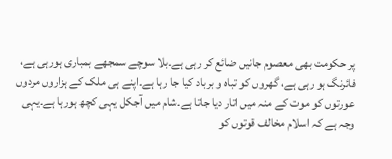پر حکومت بھی معصوم جانیں ضائع کر رہی ہے۔بلا سوچے سمجھے بمباری ہورہی ہے، فائرنگ ہو رہی ہے، گھروں کو تباہ و برباد کیا جا رہا ہے۔اپنے ہی ملک کے ہزاروں مردوں عورتوں کو موت کے منہ میں اتار دیا جاتا ہے۔شام میں آجکل یہی کچھ ہورہا ہے۔یہی وجہ ہے کہ اسلام مخالف قوتوں کو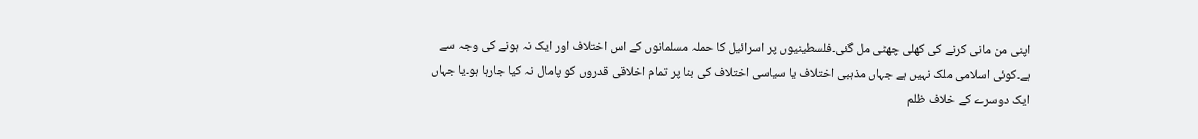اپنی من مانی کرنے کی کھلی چھٹی مل گئی۔فلسطینیوں پر اسرائیل کا حملہ مسلمانوں کے اس اختلاف اور ایک نہ ہونے کی وجہ سے ہے۔کوئی اسلامی ملک نہیں ہے جہاں مذہبی اختلاف یا سیاسی اختلاف کی بنا پر تمام اخلاقی قدروں کو پامال نہ کیا جارہا ہو۔یا جہاں ایک دوسرے کے خلاف ظلم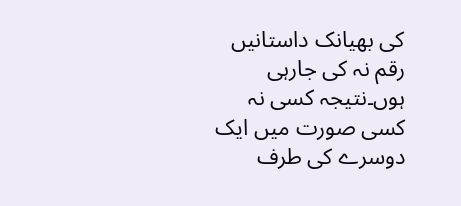کی بھیانک داستانیں رقم نہ کی جارہی ہوں۔نتیجہ کسی نہ کسی صورت میں ایک دوسرے کی طرف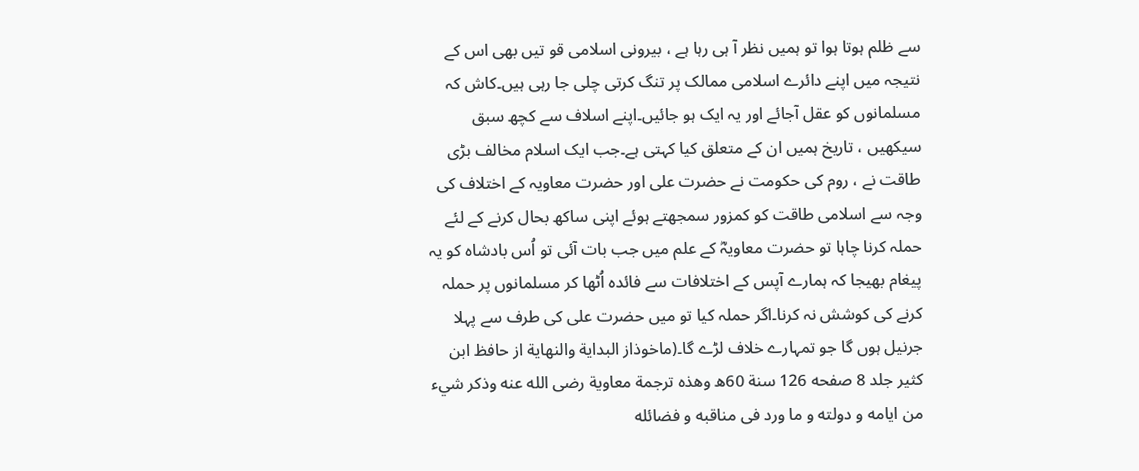سے ظلم ہوتا ہوا تو ہمیں نظر آ ہی رہا ہے ، بیرونی اسلامی قو تیں بھی اس کے نتیجہ میں اپنے دائرے اسلامی ممالک پر تنگ کرتی چلی جا رہی ہیں۔کاش کہ مسلمانوں کو عقل آجائے اور یہ ایک ہو جائیں۔اپنے اسلاف سے کچھ سبق سیکھیں ، تاریخ ہمیں ان کے متعلق کیا کہتی ہے۔جب ایک اسلام مخالف بڑی طاقت نے ، روم کی حکومت نے حضرت علی اور حضرت معاویہ کے اختلاف کی وجہ سے اسلامی طاقت کو کمزور سمجھتے ہوئے اپنی ساکھ بحال کرنے کے لئے حملہ کرنا چاہا تو حضرت معاویہؓ کے علم میں جب بات آئی تو اُس بادشاہ کو یہ پیغام بھیجا کہ ہمارے آپس کے اختلافات سے فائدہ اُٹھا کر مسلمانوں پر حملہ کرنے کی کوشش نہ کرنا۔اگر حملہ کیا تو میں حضرت علی کی طرف سے پہلا جرنیل ہوں گا جو تمہارے خلاف لڑے گا۔(ماخوذاز البداية والنهاية از حافظ ابن کثیر جلد 8 صفحه 126 سنة 60ه وهذه ترجمة معاوية رضى الله عنه وذكر شيء من ایامه و دولته و ما ورد فی مناقبه و فضائله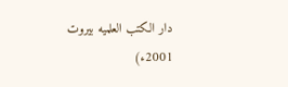دار الکتب العلميه بيروت 2001ء)